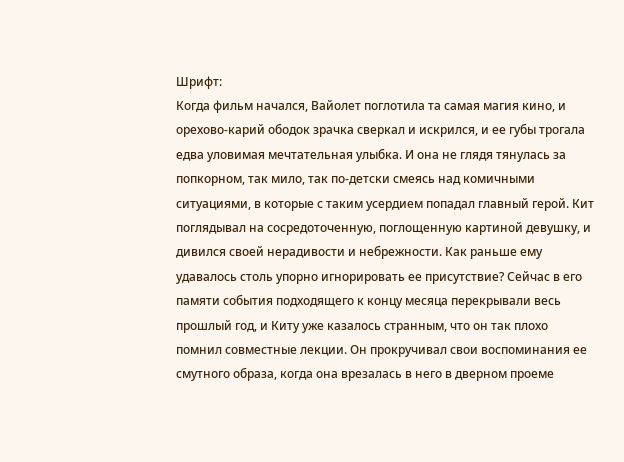Шрифт:
Когда фильм начался, Вайолет поглотила та самая магия кино, и орехово-карий ободок зрачка сверкал и искрился, и ее губы трогала едва уловимая мечтательная улыбка. И она не глядя тянулась за попкорном, так мило, так по-детски смеясь над комичными ситуациями, в которые с таким усердием попадал главный герой. Кит поглядывал на сосредоточенную, поглощенную картиной девушку, и дивился своей нерадивости и небрежности. Как раньше ему удавалось столь упорно игнорировать ее присутствие? Сейчас в его памяти события подходящего к концу месяца перекрывали весь прошлый год, и Киту уже казалось странным, что он так плохо помнил совместные лекции. Он прокручивал свои воспоминания ее смутного образа, когда она врезалась в него в дверном проеме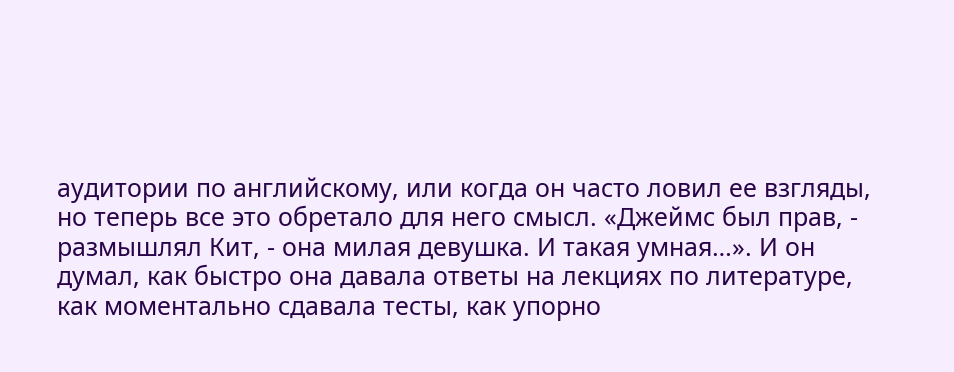аудитории по английскому, или когда он часто ловил ее взгляды, но теперь все это обретало для него смысл. «Джеймс был прав, - размышлял Кит, - она милая девушка. И такая умная…». И он думал, как быстро она давала ответы на лекциях по литературе, как моментально сдавала тесты, как упорно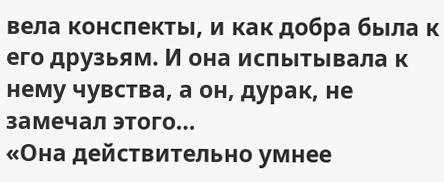вела конспекты, и как добра была к его друзьям. И она испытывала к нему чувства, а он, дурак, не замечал этого…
«Она действительно умнее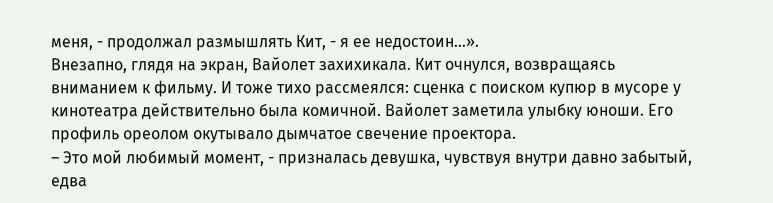меня, - продолжал размышлять Кит, - я ее недостоин…».
Внезапно, глядя на экран, Вайолет захихикала. Кит очнулся, возвращаясь вниманием к фильму. И тоже тихо рассмеялся: сценка с поиском купюр в мусоре у кинотеатра действительно была комичной. Вайолет заметила улыбку юноши. Его профиль ореолом окутывало дымчатое свечение проектора.
– Это мой любимый момент, - призналась девушка, чувствуя внутри давно забытый, едва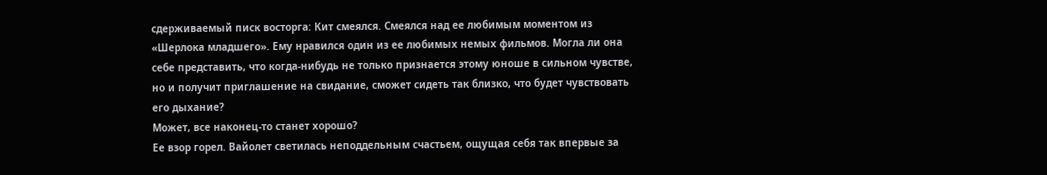сдерживаемый писк восторга: Кит смеялся. Смеялся над ее любимым моментом из «Шерлока младшего». Ему нравился один из ее любимых немых фильмов. Могла ли она себе представить, что когда-нибудь не только признается этому юноше в сильном чувстве, но и получит приглашение на свидание, сможет сидеть так близко, что будет чувствовать его дыхание?
Может, все наконец-то станет хорошо?
Ее взор горел. Вайолет светилась неподдельным счастьем, ощущая себя так впервые за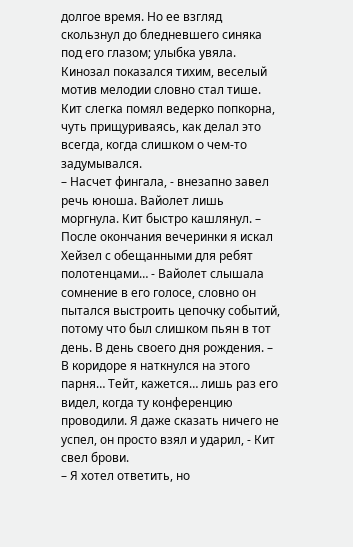долгое время. Но ее взгляд скользнул до бледневшего синяка под его глазом; улыбка увяла. Кинозал показался тихим, веселый мотив мелодии словно стал тише. Кит слегка помял ведерко попкорна, чуть прищуриваясь, как делал это всегда, когда слишком о чем-то задумывался.
– Насчет фингала, - внезапно завел речь юноша. Вайолет лишь моргнула. Кит быстро кашлянул. – После окончания вечеринки я искал Хейзел с обещанными для ребят полотенцами… - Вайолет слышала сомнение в его голосе, словно он пытался выстроить цепочку событий, потому что был слишком пьян в тот день. В день своего дня рождения. – В коридоре я наткнулся на этого парня… Тейт, кажется… лишь раз его видел, когда ту конференцию проводили. Я даже сказать ничего не успел, он просто взял и ударил, - Кит свел брови.
– Я хотел ответить, но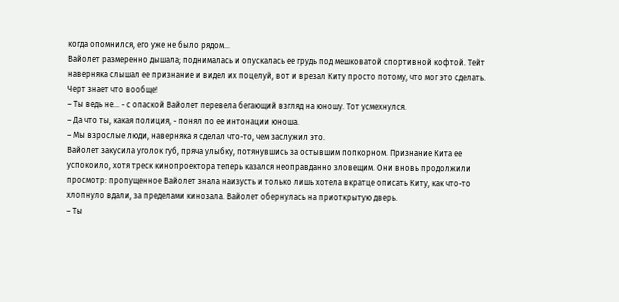когда опомнился, его уже не было рядом…
Вайолет размеренно дышала; поднималась и опускалась ее грудь под мешковатой спортивной кофтой. Тейт наверняка слышал ее признание и видел их поцелуй, вот и врезал Киту просто потому, что мог это сделать. Черт знает что вообще!
– Ты ведь не… - с опаской Вайолет перевела бегающий взгляд на юношу. Тот усмехнулся.
– Да что ты, какая полиция, - понял по ее интонации юноша.
– Мы взрослые люди, наверняка я сделал что-то, чем заслужил это.
Вайолет закусила уголок губ, пряча улыбку, потянувшись за остывшим попкорном. Признание Кита ее успокоило, хотя треск кинопроектора теперь казался неоправданно зловещим. Они вновь продолжили просмотр: пропущенное Вайолет знала наизусть и только лишь хотела вкратце описать Киту, как что-то хлопнуло вдали, за пределами кинозала. Вайолет обернулась на приоткрытую дверь.
– Ты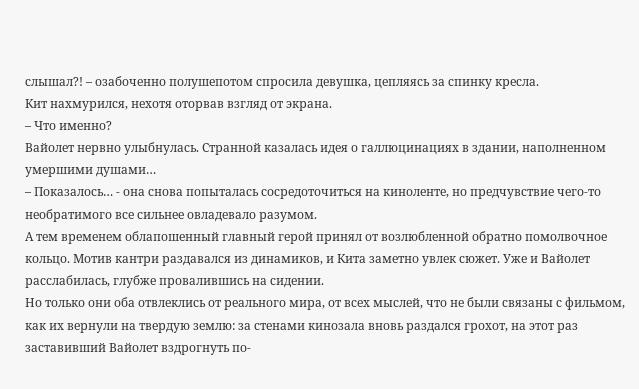слышал?! – озабоченно полушепотом спросила девушка, цепляясь за спинку кресла.
Кит нахмурился, нехотя оторвав взгляд от экрана.
– Что именно?
Вайолет нервно улыбнулась. Странной казалась идея о галлюцинациях в здании, наполненном умершими душами…
– Показалось… - она снова попыталась сосредоточиться на киноленте, но предчувствие чего-то необратимого все сильнее овладевало разумом.
А тем временем облапошенный главный герой принял от возлюбленной обратно помолвочное кольцо. Мотив кантри раздавался из динамиков, и Кита заметно увлек сюжет. Уже и Вайолет расслабилась, глубже провалившись на сидении.
Но только они оба отвлеклись от реального мира, от всех мыслей, что не были связаны с фильмом, как их вернули на твердую землю: за стенами кинозала вновь раздался грохот, на этот раз заставивший Вайолет вздрогнуть по-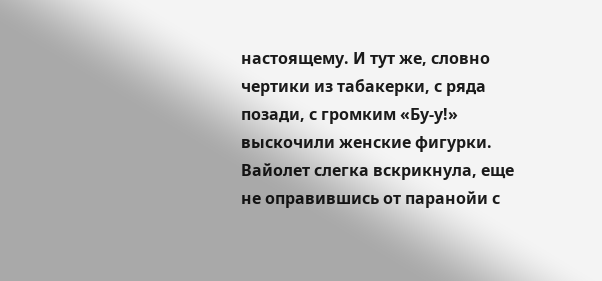настоящему. И тут же, словно чертики из табакерки, с ряда позади, с громким «Бу-у!» выскочили женские фигурки. Вайолет слегка вскрикнула, еще не оправившись от паранойи с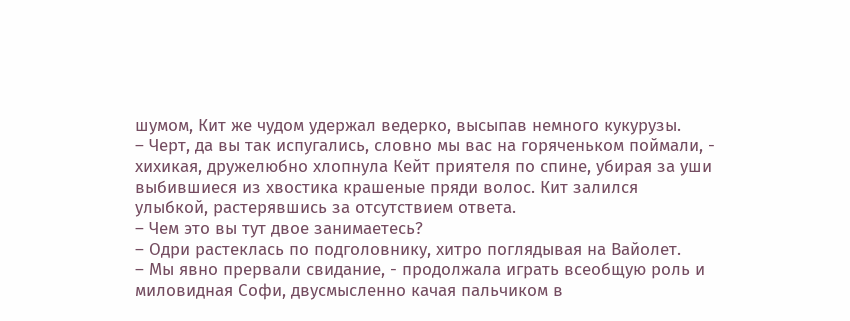шумом, Кит же чудом удержал ведерко, высыпав немного кукурузы.
– Черт, да вы так испугались, словно мы вас на горяченьком поймали, - хихикая, дружелюбно хлопнула Кейт приятеля по спине, убирая за уши выбившиеся из хвостика крашеные пряди волос. Кит залился улыбкой, растерявшись за отсутствием ответа.
– Чем это вы тут двое занимаетесь?
– Одри растеклась по подголовнику, хитро поглядывая на Вайолет.
– Мы явно прервали свидание, - продолжала играть всеобщую роль и миловидная Софи, двусмысленно качая пальчиком в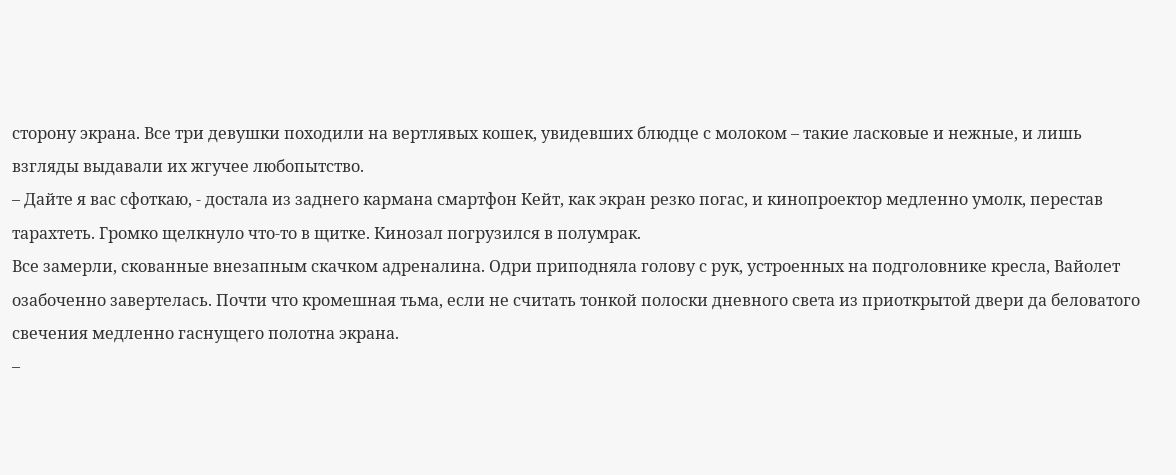сторону экрана. Все три девушки походили на вертлявых кошек, увидевших блюдце с молоком – такие ласковые и нежные, и лишь взгляды выдавали их жгучее любопытство.
– Дайте я вас сфоткаю, - достала из заднего кармана смартфон Кейт, как экран резко погас, и кинопроектор медленно умолк, перестав тарахтеть. Громко щелкнуло что-то в щитке. Кинозал погрузился в полумрак.
Все замерли, скованные внезапным скачком адреналина. Одри приподняла голову с рук, устроенных на подголовнике кресла, Вайолет озабоченно завертелась. Почти что кромешная тьма, если не считать тонкой полоски дневного света из приоткрытой двери да беловатого свечения медленно гаснущего полотна экрана.
–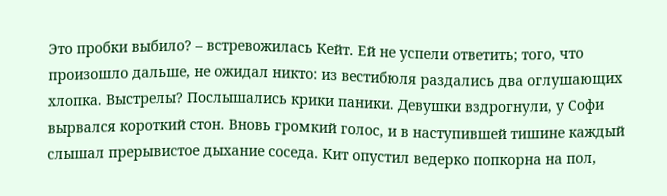Это пробки выбило? – встревожилась Кейт. Ей не успели ответить; того, что произошло дальше, не ожидал никто: из вестибюля раздались два оглушающих хлопка. Выстрелы? Послышались крики паники. Девушки вздрогнули, у Софи вырвался короткий стон. Вновь громкий голос, и в наступившей тишине каждый слышал прерывистое дыхание соседа. Кит опустил ведерко попкорна на пол,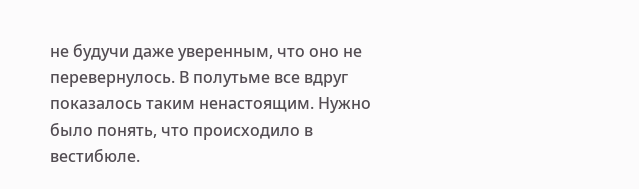не будучи даже уверенным, что оно не перевернулось. В полутьме все вдруг показалось таким ненастоящим. Нужно было понять, что происходило в вестибюле.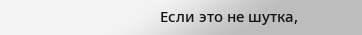Если это не шутка,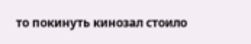то покинуть кинозал стоило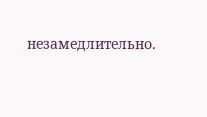незамедлительно.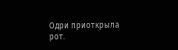Одри приоткрыла рот.